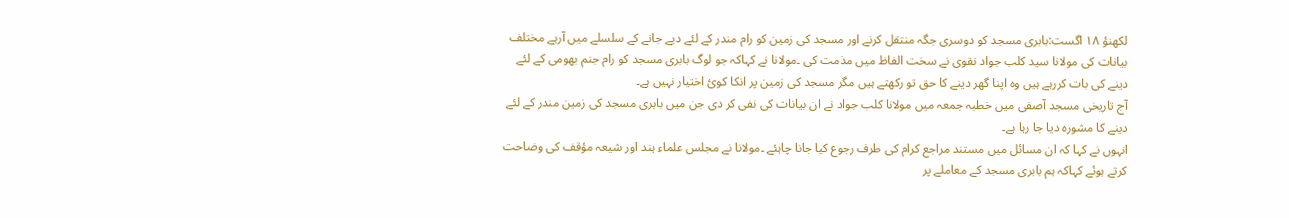لکھنؤ ۱۸ اگست:بابری مسجد کو دوسری جگہ منتقل کرنے اور مسجد کی زمین کو رام مندر کے لئے دیے جانے کے سلسلے میں آرہے مختلف بیانات کی مولانا سید کلب جواد نقوی نے سخت الفاظ میں مذمت کی ۔مولانا نے کہاکہ جو لوگ بابری مسجد کو رام جنم بھومی کے لئے دینے کی بات کررہے ہیں وہ اپنا گھر دینے کا حق تو رکھتے ہیں مگر مسجد کی زمین پر انکا کوئ اختیار نہیں ہے۔
آج تاریخی مسجد آصفی میں خطبہ جمعہ میں مولانا کلب جواد نے ان بیانات کی نفی کر دی جن میں بابری مسجد کی زمین مندر کے لئے دینے کا مشورہ دیا جا رہا ہے۔
انہوں نے کہا کہ ان مسائل میں مستند مراجع کرام کی طرف رجوع کیا جانا چاہئے ۔مولانا نے مجلس علماء ہند اور شیعہ مؤقف کی وضاحت کرتے ہوئے کہاکہ ہم بابری مسجد کے معاملے پر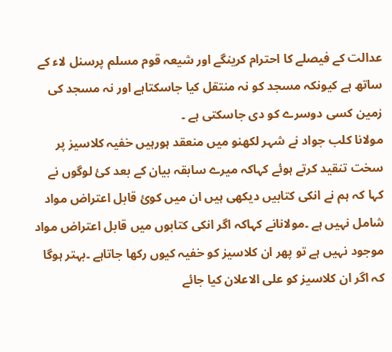عدالت کے فیصلے کا احترام کرینگے اور شیعہ قوم مسلم پرسنل لاء کے ساتھ ہے کیونکہ مسجد کو نہ منتقل کیا جاسکتاہے اور نہ مسجد کی زمین کسی دوسرے کو دی جاسکتی ہے ۔
مولانا کلب جواد نے شہر لکھنو میں منعقد ہورہیں خفیہ کلاسیز پر سخت تنقید کرتے ہوئے کہاکہ میرے سابقہ بیان کے بعد کئ لوگوں نے کہا کہ ہم نے انکی کتابیں دیکھی ہیں ان میں کوئ قابل اعتراض مواد شامل نہیں ہے ۔مولانانے کہاکہ اگر انکی کتابوں میں قابل اعتراض مواد موجود نہیں ہے تو پھر ان کلاسیز کو خفیہ کیوں رکھا جاتاہے ۔بہتر ہوگا کہ اگر ان کلاسیز کو علی الاعلان کیا جائے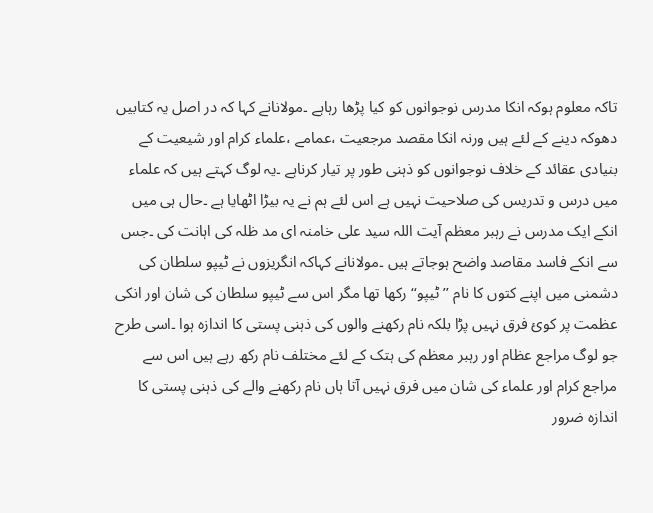تاکہ معلوم ہوکہ انکا مدرس نوجوانوں کو کیا پڑھا رہاہے ۔مولانانے کہا کہ در اصل یہ کتابیں دھوکہ دینے کے لئے ہیں ورنہ انکا مقصد مرجعیت ،عمامے ،علماء کرام اور شیعیت کے بنیادی عقائد کے خلاف نوجوانوں کو ذہنی طور پر تیار کرناہے ۔یہ لوگ کہتے ہیں کہ علماء میں درس و تدریس کی صلاحیت نہیں ہے اس لئے ہم نے یہ بیڑا اٹھایا ہے ۔حال ہی میں انکے ایک مدرس نے رہبر معظم آیت اللہ سید علی خامنہ ای مد ظلہ کی اہانت کی ۔جس سے انکے فاسد مقاصد واضح ہوجاتے ہیں ۔مولانانے کہاکہ انگریزوں نے ٹیپو سلطان کی دشمنی میں اپنے کتوں کا نام ’’ٹیپو‘‘ رکھا تھا مگر اس سے ٹیپو سلطان کی شان اور انکی عظمت پر کوئ فرق نہیں پڑا بلکہ نام رکھنے والوں کی ذہنی پستی کا اندازہ ہوا ۔اسی طرح جو لوگ مراجع عظام اور رہبر معظم کی ہتک کے لئے مختلف نام رکھ رہے ہیں اس سے مراجع کرام اور علماء کی شان میں فرق نہیں آتا ہاں نام رکھنے والے کی ذہنی پستی کا اندازہ ضرور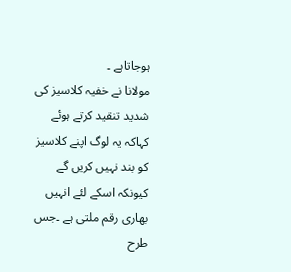ہوجاتاہے ۔
مولانا نے خفیہ کلاسیز کی شدید تنقید کرتے ہوئے کہاکہ یہ لوگ اپنے کلاسیز کو بند نہیں کریں گے کیونکہ اسکے لئے انہیں بھاری رقم ملتی ہے ۔جس طرح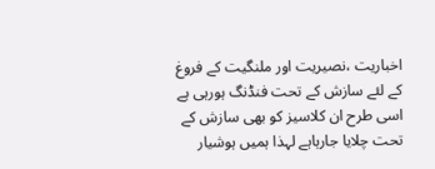اخباریت ،نصیریت اور ملنگیت کے فروغ کے لئے سازش کے تحت فنڈنگ ہورہی ہے اسی طرح ان کلاسیز کو بھی سازش کے تحت چلایا جارہاہے لہذا ہمیں ہوشیار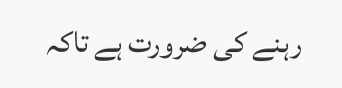رہنے کی ضرورت ہے تاکہ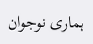ہماری نوجوان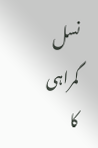نسل گمراہی کا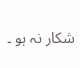شکار نہ ہو ۔